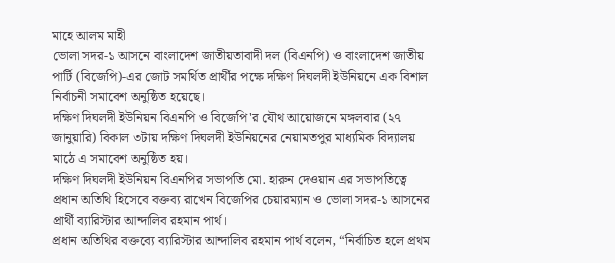মাহে আলম মাহী
ভোলা সদর-১ আসনে বাংলাদেশ জাতীয়তাবাদী দল (বিএনপি) ও বাংলাদেশ জাতীয় পার্টি (বিজেপি)-এর জোট সমর্থিত প্রার্থীর পক্ষে দক্ষিণ দিঘলদী ইউনিয়নে এক বিশাল নির্বাচনী সমাবেশ অনুষ্ঠিত হয়েছে।
দক্ষিণ দিঘলদী ইউনিয়ন বিএনপি ও বিজেপি'র যৌথ আয়োজনে মঙ্গলবার (২৭ জানুয়ারি) বিকাল ৩টায় দক্ষিণ দিঘলদী ইউনিয়নের নেয়ামতপুর মাধ্যমিক বিদ্যালয় মাঠে এ সমাবেশ অনুষ্ঠিত হয়।
দক্ষিণ দিঘলদী ইউনিয়ন বিএনপির সভাপতি মো. হারুন দেওয়ান এর সভাপতিত্বে প্রধান অতিথি হিসেবে বক্তব্য রাখেন বিজেপির চেয়ারম্যান ও ভোলা সদর-১ আসনের প্রার্থী ব্যারিস্টার আন্দালিব রহমান পার্থ।
প্রধান অতিথির বক্তব্যে ব্যারিস্টার আন্দালিব রহমান পার্থ বলেন, “নির্বাচিত হলে প্রথম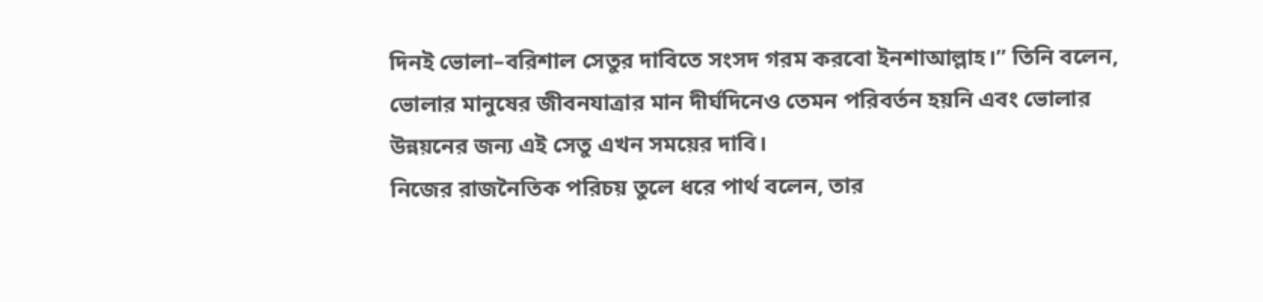দিনই ভোলা–বরিশাল সেতুর দাবিতে সংসদ গরম করবো ইনশাআল্লাহ।” তিনি বলেন, ভোলার মানুষের জীবনযাত্রার মান দীর্ঘদিনেও তেমন পরিবর্তন হয়নি এবং ভোলার উন্নয়নের জন্য এই সেতু এখন সময়ের দাবি।
নিজের রাজনৈতিক পরিচয় তুলে ধরে পার্থ বলেন, তার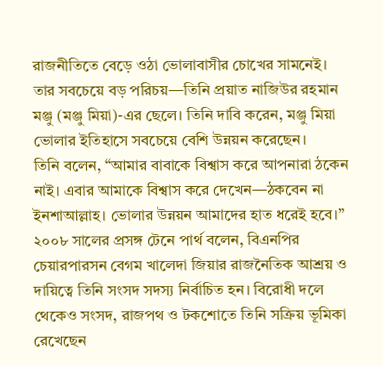রাজনীতিতে বেড়ে ওঠা ভোলাবাসীর চোখের সামনেই। তার সবচেয়ে বড় পরিচয়—তিনি প্রয়াত নাজিউর রহমান মঞ্জু (মঞ্জু মিয়া)-এর ছেলে। তিনি দাবি করেন, মঞ্জু মিয়া ভোলার ইতিহাসে সবচেয়ে বেশি উন্নয়ন করেছেন।
তিনি বলেন, “আমার বাবাকে বিশ্বাস করে আপনারা ঠকেন নাই। এবার আমাকে বিশ্বাস করে দেখেন—ঠকবেন না ইনশাআল্লাহ। ভোলার উন্নয়ন আমাদের হাত ধরেই হবে।”
২০০৮ সালের প্রসঙ্গ টেনে পার্থ বলেন, বিএনপির চেয়ারপারসন বেগম খালেদা জিয়ার রাজনৈতিক আশ্রয় ও দায়িত্বে তিনি সংসদ সদস্য নির্বাচিত হন। বিরোধী দলে থেকেও সংসদ, রাজপথ ও টকশোতে তিনি সক্রিয় ভূমিকা রেখেছেন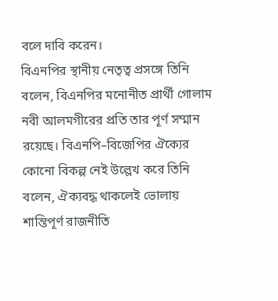বলে দাবি করেন।
বিএনপির স্থানীয় নেতৃত্ব প্রসঙ্গে তিনি বলেন, বিএনপির মনোনীত প্রার্থী গোলাম নবী আলমগীরের প্রতি তার পূর্ণ সম্মান রয়েছে। বিএনপি–বিজেপির ঐক্যের কোনো বিকল্প নেই উল্লেখ করে তিনি বলেন, ঐক্যবদ্ধ থাকলেই ভোলায় শান্তিপূর্ণ রাজনীতি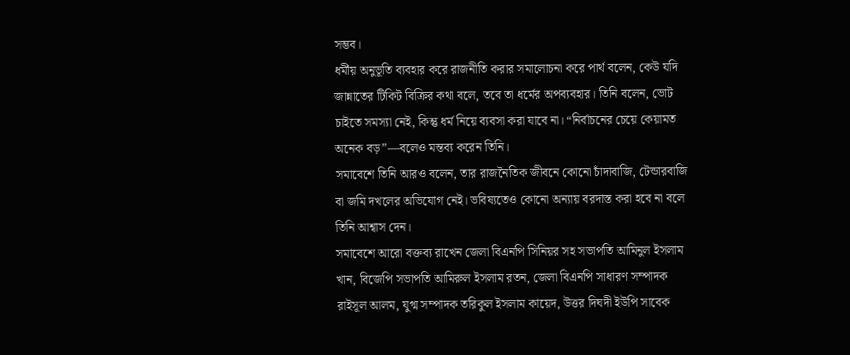সম্ভব।
ধর্মীয় অনুভূতি ব্যবহার করে রাজনীতি করার সমালোচনা করে পার্থ বলেন, কেউ যদি জান্নাতের টিকিট বিক্রির কথা বলে, তবে তা ধর্মের অপব্যবহার। তিনি বলেন, ভোট চাইতে সমস্যা নেই, কিন্তু ধর্ম নিয়ে ব্যবসা করা যাবে না। “নির্বাচনের চেয়ে কেয়ামত অনেক বড়”—বলেও মন্তব্য করেন তিনি।
সমাবেশে তিনি আরও বলেন, তার রাজনৈতিক জীবনে কোনো চাঁদাবাজি, টেন্ডারবাজি বা জমি দখলের অভিযোগ নেই। ভবিষ্যতেও কোনো অন্যায় বরদাস্ত করা হবে না বলে তিনি আশ্বাস দেন।
সমাবেশে আরো বক্তব্য রাখেন জেলা বিএনপি সিনিয়র সহ সভাপতি আমিনুল ইসলাম খান, বিজেপি সভাপতি আমিরুল ইসলাম রতন, জেলা বিএনপি সাধারণ সম্পাদক রাইসূল আলম, যুগ্ম সম্পাদক তরিকুল ইসলাম কায়েদ, উত্তর দিঘদী ইউপি সাবেক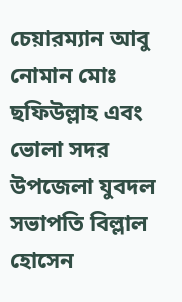চেয়ারম্যান আবু নোমান মোঃ ছফিউল্লাহ এবং ভোলা সদর উপজেলা যুবদল সভাপতি বিল্লাল হোসেন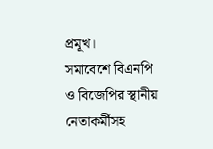প্রমূখ।
সমাবেশে বিএনপি ও বিজেপির স্থানীয় নেতাকর্মীসহ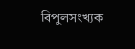বিপুলসংখ্যক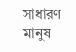সাধারণ মানুষ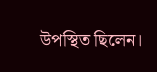উপস্থিত ছিলেন।